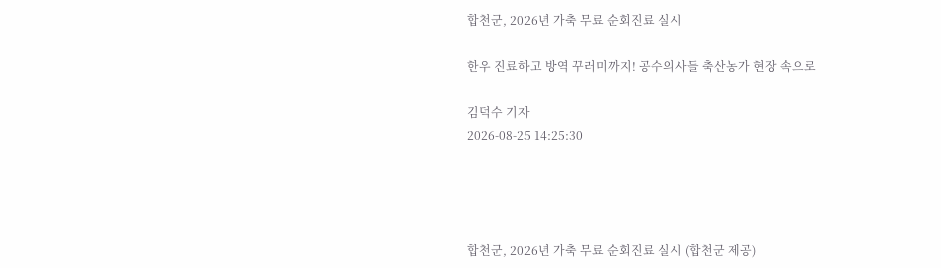합천군, 2026년 가축 무료 순회진료 실시

한우 진료하고 방역 꾸러미까지! 공수의사들 축산농가 현장 속으로

김덕수 기자
2026-08-25 14:25:30




합천군, 2026년 가축 무료 순회진료 실시 (합천군 제공)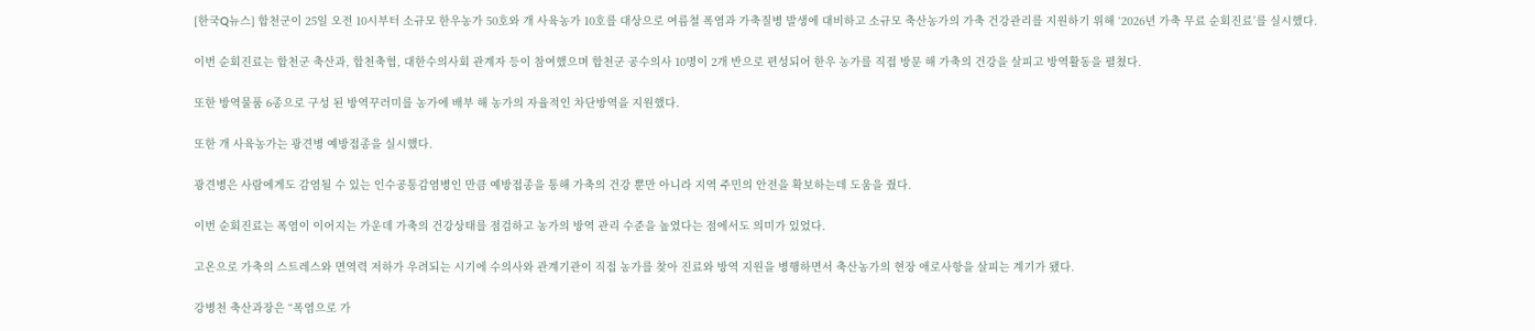[한국Q뉴스] 합천군이 25일 오전 10시부터 소규모 한우농가 50호와 개 사육농가 10호를 대상으로 여름철 폭염과 가축질병 발생에 대비하고 소규모 축산농가의 가축 건강관리를 지원하기 위해 ‘2026년 가축 무료 순회진료’를 실시했다.

이번 순회진료는 합천군 축산과, 합천축협, 대한수의사회 관계자 등이 참여했으며 합천군 공수의사 10명이 2개 반으로 편성되어 한우 농가를 직접 방문 해 가축의 건강을 살피고 방역활동을 펼쳤다.

또한 방역물품 6종으로 구성 된 방역꾸러미를 농가에 배부 해 농가의 자율적인 차단방역을 지원했다.

또한 개 사육농가는 광견병 예방접종을 실시했다.

광견병은 사람에게도 감염될 수 있는 인수공통감염병인 만큼 예방접종을 통해 가축의 건강 뿐만 아니라 지역 주민의 안전을 확보하는데 도움을 줬다.

이번 순회진료는 폭염이 이어지는 가운데 가축의 건강상태를 점검하고 농가의 방역 관리 수준을 높였다는 점에서도 의미가 있었다.

고온으로 가축의 스트레스와 면역력 저하가 우려되는 시기에 수의사와 관계기관이 직접 농가를 찾아 진료와 방역 지원을 병행하면서 축산농가의 현장 애로사항을 살피는 계기가 됐다.

강병천 축산과장은 “폭염으로 가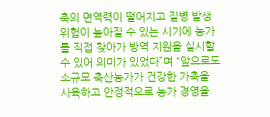축의 면역력이 떨어지고 질병 발생 위험이 높아질 수 있는 시기에 농가를 직접 찾아가 방역 지원을 실시할 수 있어 의미가 있었다”며 “앞으로도 소규모 축산농가가 건강한 가축을 사육하고 안정적으로 농가 경영을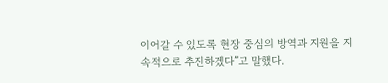이어갈 수 있도록 현장 중심의 방역과 지원을 지속적으로 추진하겠다”고 말했다.